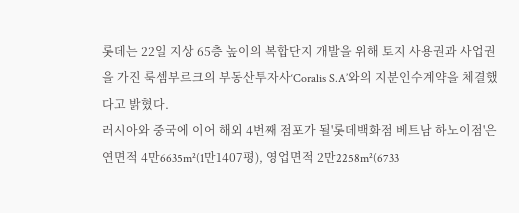롯데는 22일 지상 65층 높이의 복합단지 개발을 위해 토지 사용권과 사업권을 가진 룩셈부르크의 부동산투자사‘Coralis S.A’와의 지분인수계약을 체결했다고 밝혔다.
러시아와 중국에 이어 해외 4번째 점포가 될'롯데백화점 베트남 하노이점'은 연면적 4만6635m²(1만1407평), 영업면적 2만2258m²(6733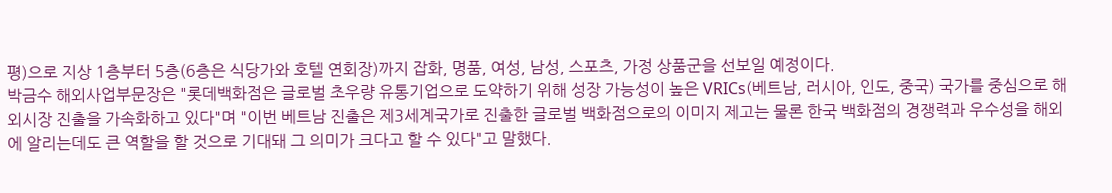평)으로 지상 1층부터 5층(6층은 식당가와 호텔 연회장)까지 잡화, 명품, 여성, 남성, 스포츠, 가정 상품군을 선보일 예정이다.
박금수 해외사업부문장은 "롯데백화점은 글로벌 초우량 유통기업으로 도약하기 위해 성장 가능성이 높은 VRICs(베트남, 러시아, 인도, 중국) 국가를 중심으로 해외시장 진출을 가속화하고 있다"며 "이번 베트남 진출은 제3세계국가로 진출한 글로벌 백화점으로의 이미지 제고는 물론 한국 백화점의 경쟁력과 우수성을 해외에 알리는데도 큰 역할을 할 것으로 기대돼 그 의미가 크다고 할 수 있다"고 말했다.